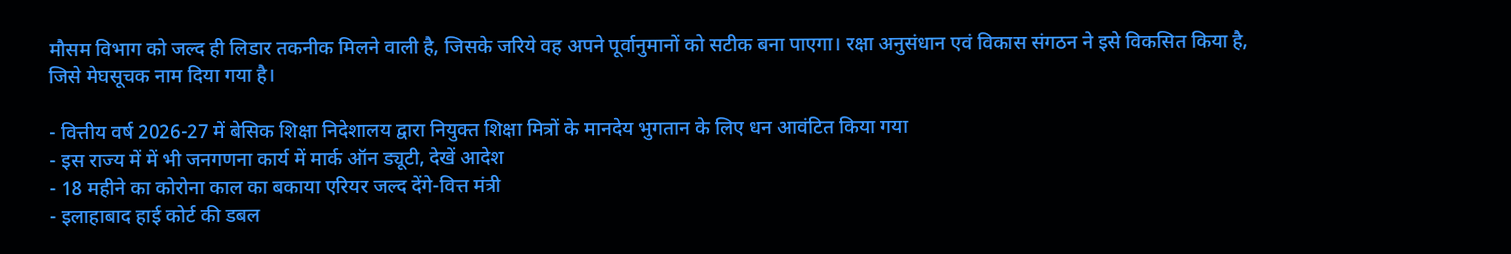मौसम विभाग को जल्द ही लिडार तकनीक मिलने वाली है, जिसके जरिये वह अपने पूर्वानुमानों को सटीक बना पाएगा। रक्षा अनुसंधान एवं विकास संगठन ने इसे विकसित किया है, जिसे मेघसूचक नाम दिया गया है।

- वित्तीय वर्ष 2026-27 में बेसिक शिक्षा निदेशालय द्वारा नियुक्त शिक्षा मित्रों के मानदेय भुगतान के लिए धन आवंटित किया गया
- इस राज्य में में भी जनगणना कार्य में मार्क ऑन ड्यूटी, देखें आदेश
- 18 महीने का कोरोना काल का बकाया एरियर जल्द देंगे-वित्त मंत्री
- इलाहाबाद हाई कोर्ट की डबल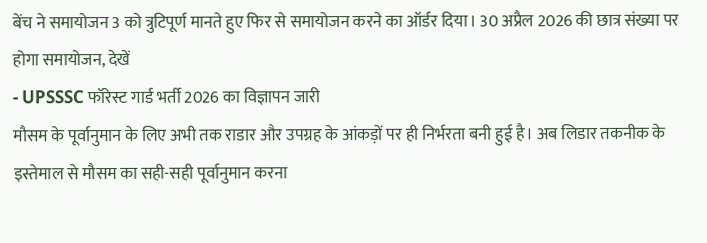बेंच ने समायोजन 3 को त्रुटिपूर्ण मानते हुए फिर से समायोजन करने का ऑर्डर दिया। 30 अप्रैल 2026 की छात्र संख्या पर होगा समायोजन, देखें
- UPSSSC फॉरेस्ट गार्ड भर्ती 2026 का विज्ञापन जारी
मौसम के पूर्वानुमान के लिए अभी तक राडार और उपग्रह के आंकड़ों पर ही निर्भरता बनी हुई है। अब लिडार तकनीक के इस्तेमाल से मौसम का सही-सही पूर्वानुमान करना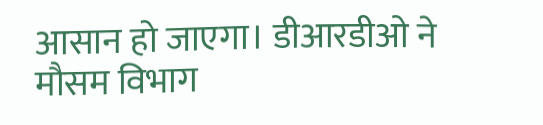आसान हो जाएगा। डीआरडीओ ने मौसम विभाग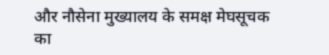और नौसेना मुख्यालय के समक्ष मेघसूचक का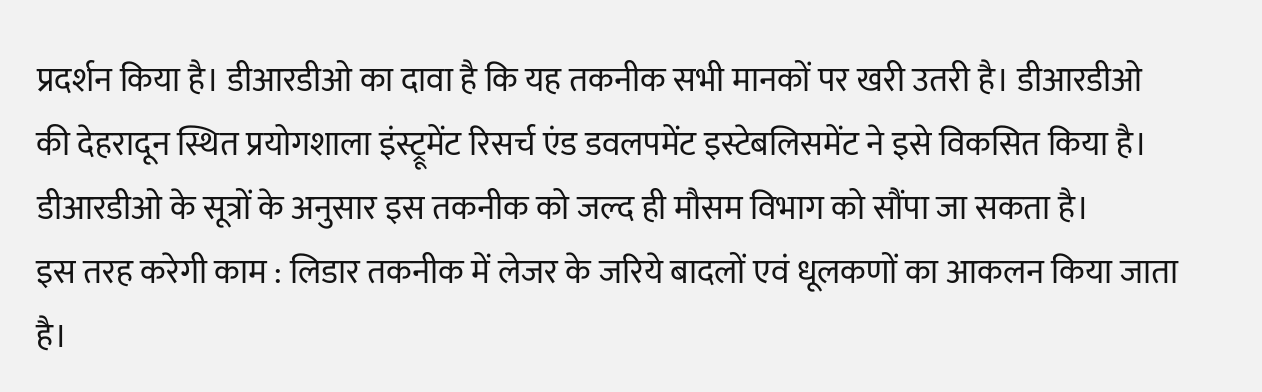प्रदर्शन किया है। डीआरडीओ का दावा है कि यह तकनीक सभी मानकों पर खरी उतरी है। डीआरडीओ की देहरादून स्थित प्रयोगशाला इंस्ट्रूमेंट रिसर्च एंड डवलपमेंट इस्टेबलिसमेंट ने इसे विकसित किया है। डीआरडीओ के सूत्रों के अनुसार इस तकनीक को जल्द ही मौसम विभाग को सौंपा जा सकता है।
इस तरह करेगी काम : लिडार तकनीक में लेजर के जरिये बादलों एवं धूलकणों का आकलन किया जाता है।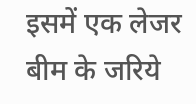इसमें एक लेजर बीम के जरिये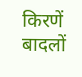किरणें बादलों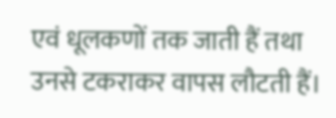एवं धूलकणों तक जाती हैं तथा उनसे टकराकर वापस लौटती हैं।